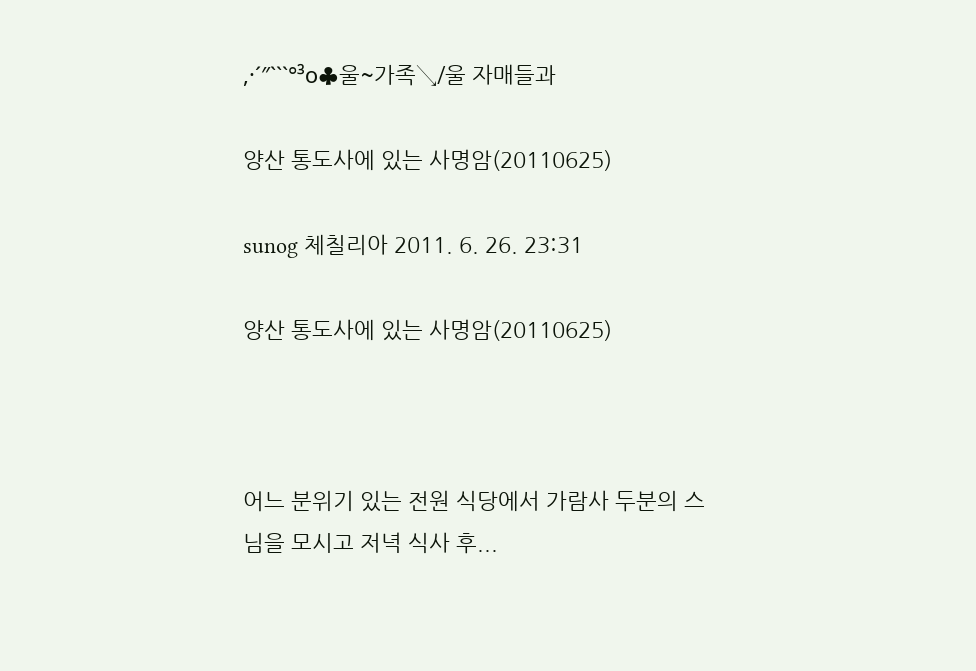,·´″```°³о♣울~가족↘/울 자매들과

양산 통도사에 있는 사명암(20110625)

sunog 체칠리아 2011. 6. 26. 23:31

양산 통도사에 있는 사명암(20110625)



어느 분위기 있는 전원 식당에서 가람사 두분의 스님을 모시고 저녁 식사 후...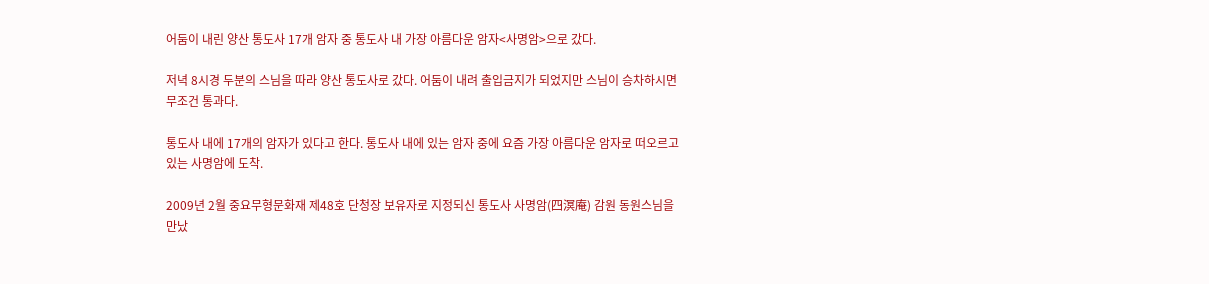어둠이 내린 양산 통도사 17개 암자 중 통도사 내 가장 아름다운 암자<사명암>으로 갔다.

저녁 8시경 두분의 스님을 따라 양산 통도사로 갔다. 어둠이 내려 출입금지가 되었지만 스님이 승차하시면 무조건 통과다.

통도사 내에 17개의 암자가 있다고 한다. 통도사 내에 있는 암자 중에 요즘 가장 아름다운 암자로 떠오르고 있는 사명암에 도착.

2009년 2월 중요무형문화재 제48호 단청장 보유자로 지정되신 통도사 사명암(四溟庵) 감원 동원스님을 만났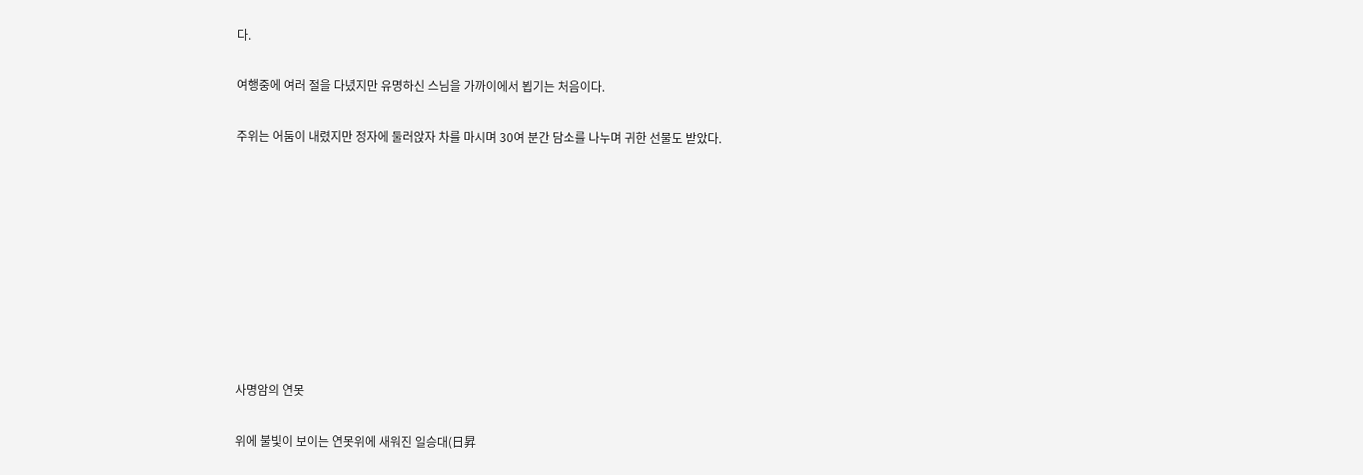다.

여행중에 여러 절을 다녔지만 유명하신 스님을 가까이에서 뵙기는 처음이다.

주위는 어둠이 내렸지만 정자에 둘러앉자 차를 마시며 30여 분간 담소를 나누며 귀한 선물도 받았다.









사명암의 연못

위에 불빛이 보이는 연못위에 새워진 일승대(日昇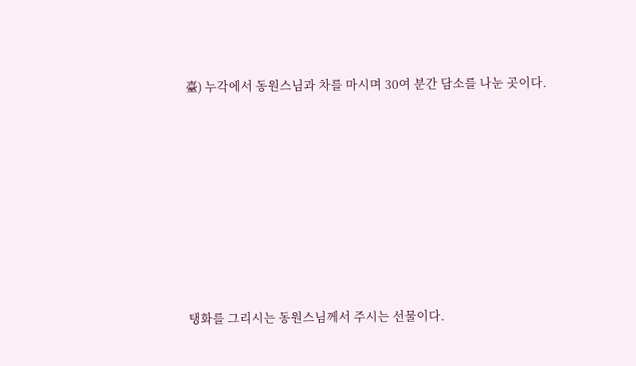臺) 누각에서 동원스님과 차를 마시며 30여 분간 담소를 나눈 곳이다.











탱화를 그리시는 동원스님께서 주시는 선물이다.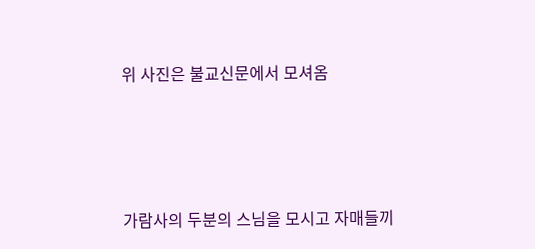위 사진은 불교신문에서 모셔옴





가람사의 두분의 스님을 모시고 자매들끼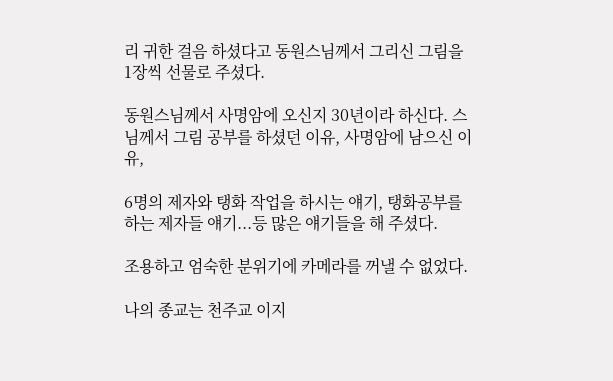리 귀한 걸음 하셨다고 동원스님께서 그리신 그림을 1장씩 선물로 주셨다.

동원스님께서 사명암에 오신지 30년이라 하신다. 스님께서 그림 공부를 하셨던 이유, 사명암에 남으신 이유,

6명의 제자와 탱화 작업을 하시는 얘기, 탱화공부를 하는 제자들 얘기...등 많은 얘기들을 해 주셨다.

조용하고 엄숙한 분위기에 카메라를 꺼낼 수 없었다.

나의 종교는 천주교 이지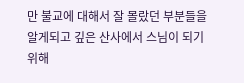만 불교에 대해서 잘 몰랐던 부분들을 알게되고 깊은 산사에서 스님이 되기 위해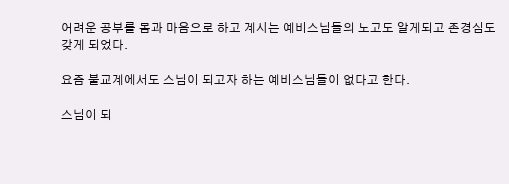어려운 공부를 몸과 마음으로 하고 계시는 예비스님들의 노고도 알게되고 존경심도 갖게 되었다.

요즘 불교계에서도 스님이 되고자 하는 예비스님들이 없다고 한다.

스님이 되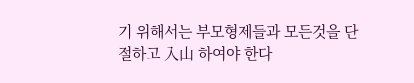기 위해서는 부모형제들과 모든것을 단절하고 入山 하여야 한다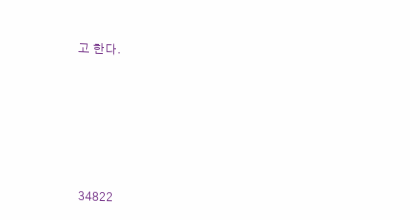고 한다.





34822